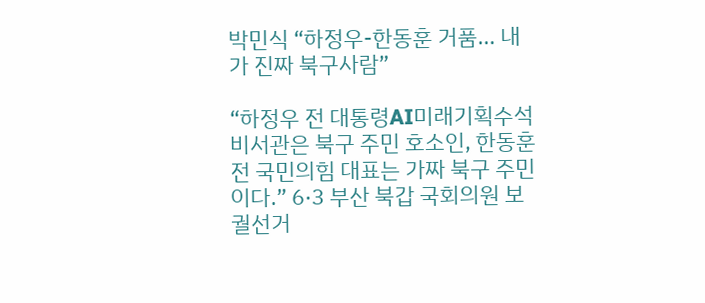박민식 “하정우-한동훈 거품… 내가 진짜 북구사람”

“하정우 전 대통령AI미래기획수석비서관은 북구 주민 호소인, 한동훈 전 국민의힘 대표는 가짜 북구 주민이다.” 6·3 부산 북갑 국회의원 보궐선거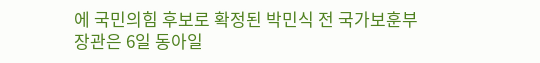에 국민의힘 후보로 확정된 박민식 전 국가보훈부 장관은 6일 동아일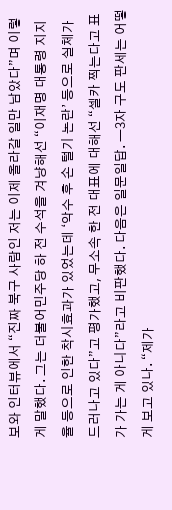보와 인터뷰에서 “진짜 북구 사람인 저는 이제 올라갈 일만 남았다”며 이렇게 말했다. 그는 더불어민주당 하 전 수석을 겨냥해선 “이재명 대통령 지지율 등으로 인한 착시효과가 있었는데 ‘악수 후 손 털기 논란’ 등으로 실체가 드러나고 있다”고 평가했고, 무소속 한 전 대표에 대해선 “셀카 찍는다고 표가 가는 게 아니다”라고 비판했다. 다음은 일문일답. ―3자 구도 판세는 어떻게 보고 있나. “제가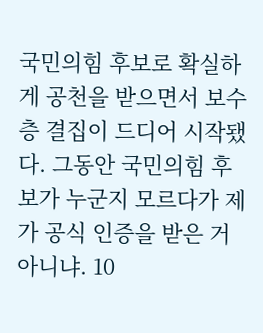국민의힘 후보로 확실하게 공천을 받으면서 보수층 결집이 드디어 시작됐다. 그동안 국민의힘 후보가 누군지 모르다가 제가 공식 인증을 받은 거 아니냐. 10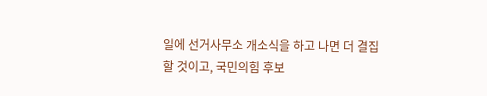일에 선거사무소 개소식을 하고 나면 더 결집할 것이고, 국민의힘 후보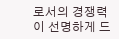로서의 경쟁력이 선명하게 드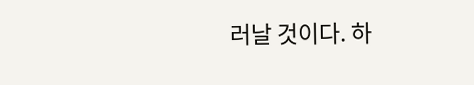러날 것이다. 하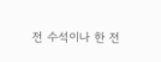전 수석이나 한 전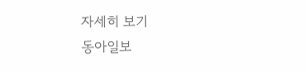자세히 보기
동아일보